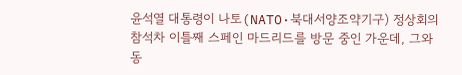윤석열 대통령이 나토(NATO·북대서양조약기구) 정상회의 참석차 이틀째 스페인 마드리드를 방문 중인 가운데, 그와 동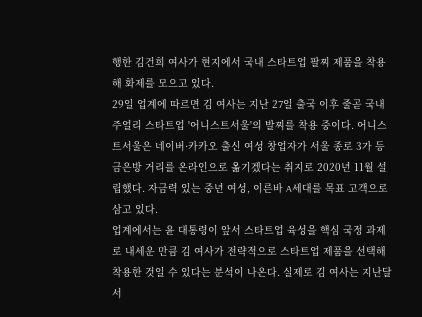행한 김건희 여사가 현지에서 국내 스타트업 팔찌 제품을 착용해 화제를 모으고 있다.
29일 업계에 따르면 김 여사는 지난 27일 출국 이후 줄곧 국내 주얼리 스타트업 '어니스트서울'의 발찌를 착용 중이다. 어니스트서울은 네이버·카카오 출신 여성 창업자가 서울 종로 3가 등 금은방 거리를 온라인으로 옮기겠다는 취지로 2020년 11월 설립했다. 자금력 있는 중년 여성, 이른바 A세대를 목표 고객으로 삼고 있다.
업계에서는 윤 대통령이 앞서 스타트업 육성을 핵심 국정 과제로 내세운 만큼 김 여사가 전략적으로 스타트업 제품을 선택해 착용한 것일 수 있다는 분석이 나온다. 실제로 김 여사는 지난달 서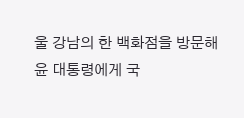울 강남의 한 백화점을 방문해 윤 대통령에게 국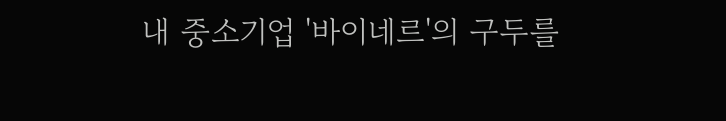내 중소기업 '바이네르'의 구두를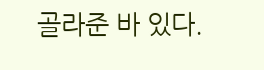골라준 바 있다.